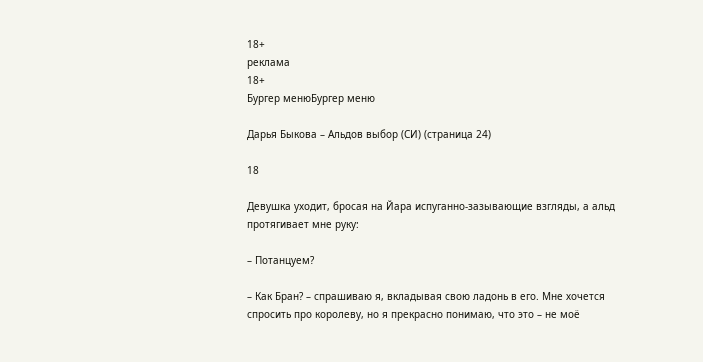18+
реклама
18+
Бургер менюБургер меню

Дарья Быкова – Альдов выбор (СИ) (страница 24)

18

Девушка уходит, бросая на Йара испуганно-зазывающие взгляды, а альд протягивает мне руку:

– Потанцуем?

– Как Бран? – спрашиваю я, вкладывая свою ладонь в его. Мне хочется спросить про королеву, но я прекрасно понимаю, что это – не моё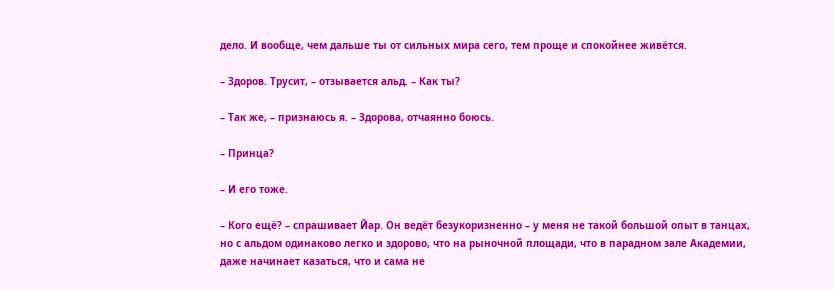дело. И вообще, чем дальше ты от сильных мира сего, тем проще и спокойнее живётся.

– Здоров. Трусит, – отзывается альд. – Как ты?

– Так же, – признаюсь я. – Здорова, отчаянно боюсь.

– Принца?

– И его тоже.

– Кого ещё? – спрашивает Йар. Он ведёт безукоризненно – у меня не такой большой опыт в танцах, но с альдом одинаково легко и здорово, что на рыночной площади, что в парадном зале Академии, даже начинает казаться, что и сама не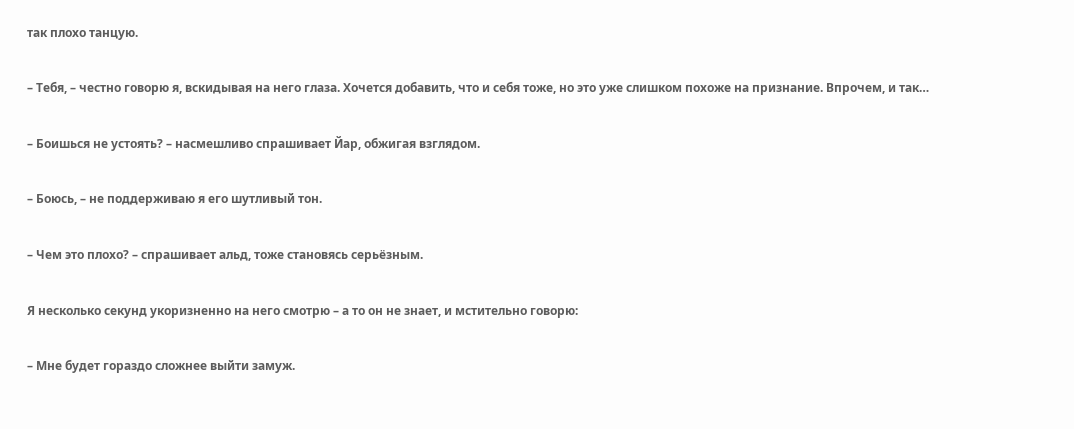так плохо танцую.

– Тебя, – честно говорю я, вскидывая на него глаза. Хочется добавить, что и себя тоже, но это уже слишком похоже на признание. Впрочем, и так…

– Боишься не устоять? – насмешливо спрашивает Йар, обжигая взглядом.

– Боюсь, – не поддерживаю я его шутливый тон.

– Чем это плохо? – спрашивает альд, тоже становясь серьёзным.

Я несколько секунд укоризненно на него смотрю – а то он не знает, и мстительно говорю:

– Мне будет гораздо сложнее выйти замуж.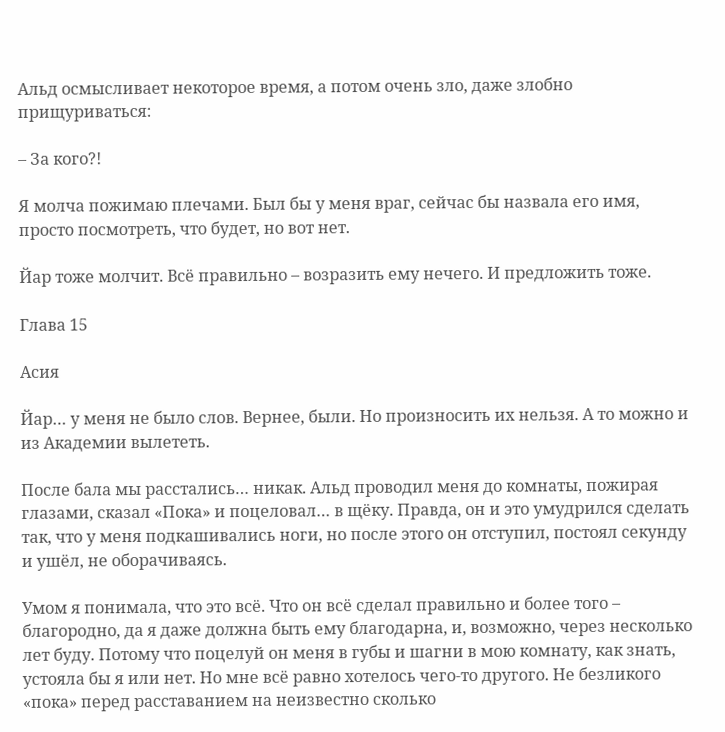Альд осмысливает некоторое время, а потом очень зло, даже злобно прищуриваться:

– За кого?!

Я молча пожимаю плечами. Был бы у меня враг, сейчас бы назвала его имя, просто посмотреть, что будет, но вот нет.

Йар тоже молчит. Всё правильно – возразить ему нечего. И предложить тоже.

Глава 15

Асия

Йар… у меня не было слов. Вернее, были. Но произносить их нельзя. А то можно и из Академии вылететь.

После бала мы расстались… никак. Альд проводил меня до комнаты, пожирая глазами, сказал «Пока» и поцеловал… в щёку. Правда, он и это умудрился сделать так, что у меня подкашивались ноги, но после этого он отступил, постоял секунду и ушёл, не оборачиваясь.

Умом я понимала, что это всё. Что он всё сделал правильно и более того – благородно, да я даже должна быть ему благодарна, и, возможно, через несколько лет буду. Потому что поцелуй он меня в губы и шагни в мою комнату, как знать, устояла бы я или нет. Но мне всё равно хотелось чего-то другого. Не безликого «пока» перед расставанием на неизвестно сколько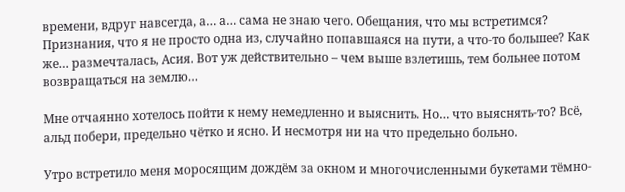времени, вдруг навсегда, а… а… сама не знаю чего. Обещания, что мы встретимся? Признания, что я не просто одна из, случайно попавшаяся на пути, а что-то большее? Как же… размечталась, Асия. Вот уж действительно – чем выше взлетишь, тем больнее потом возвращаться на землю…

Мне отчаянно хотелось пойти к нему немедленно и выяснить. Но… что выяснять-то? Всё, альд побери, предельно чётко и ясно. И несмотря ни на что предельно больно.

Утро встретило меня моросящим дождём за окном и многочисленными букетами тёмно-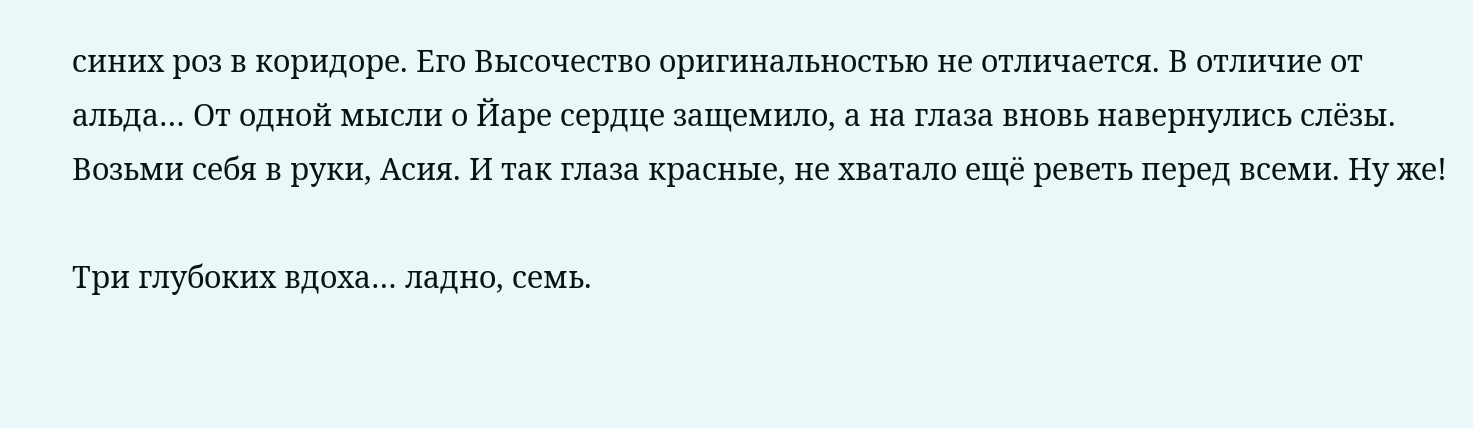синих роз в коридоре. Его Высочество оригинальностью не отличается. В отличие от альда… От одной мысли о Йаре сердце защемило, а на глаза вновь навернулись слёзы. Возьми себя в руки, Асия. И так глаза красные, не хватало ещё реветь перед всеми. Ну же!

Три глубоких вдоха… ладно, семь.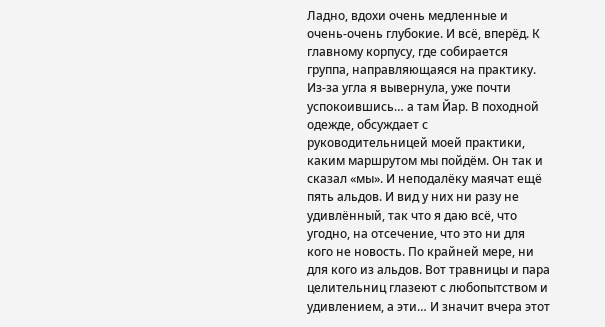Ладно, вдохи очень медленные и очень-очень глубокие. И всё, вперёд. К главному корпусу, где собирается группа, направляющаяся на практику. Из-за угла я вывернула, уже почти успокоившись… а там Йар. В походной одежде, обсуждает с руководительницей моей практики, каким маршрутом мы пойдём. Он так и сказал «мы». И неподалёку маячат ещё пять альдов. И вид у них ни разу не удивлённый, так что я даю всё, что угодно, на отсечение, что это ни для кого не новость. По крайней мере, ни для кого из альдов. Вот травницы и пара целительниц глазеют с любопытством и удивлением, а эти… И значит вчера этот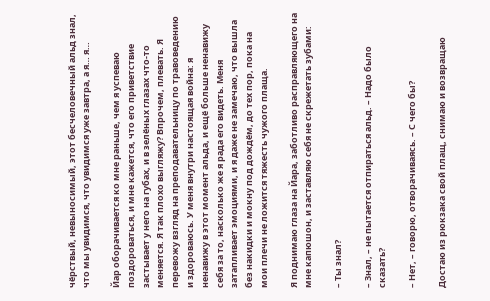чёрствый, невыносимый, этот бесчеловечный альд знал, что мы увидимся, что увидимся уже завтра, а я… я…

Йар оборачивается ко мне раньше, чем я успеваю поздороваться, и мне кажется, что его приветствие застывает у него на губах, и в зелёных глазах что-то меняется. Я так плохо выгляжу? Впрочем, плевать. Я перевожу взгляд на преподавательницу по травоведению и здороваюсь. У меня внутри настоящая война: я ненавижу в этот момент альда, и ещё больше ненавижу себя за то, насколько же я рада его видеть. Меня затапливает эмоциями, и я даже не замечаю, что вышла без накидки и мокну под дождём, до тех пор, пока на мои плечи не ложится тяжесть чужого плаща.

Я поднимаю глаза на Йара, заботливо расправляющего на мне капюшон, и заставляю себя не скрежетать зубами:

– Ты знал?

– Знал, – не пытается отпираться альд. – Надо было сказать?

– Нет, – говорю, отворачиваясь. – С чего бы?

Достаю из рюкзака свой плащ, снимаю и возвращаю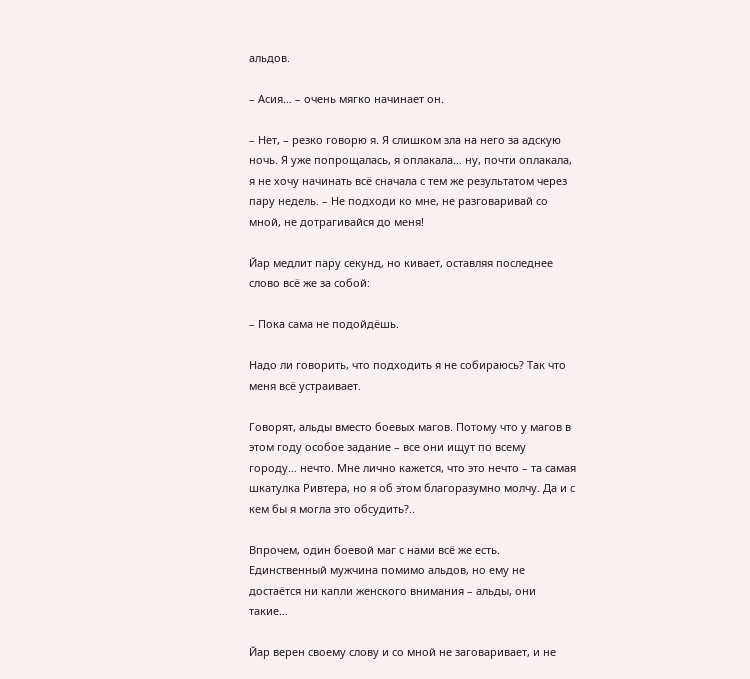альдов.

– Асия… – очень мягко начинает он.

– Нет, – резко говорю я. Я слишком зла на него за адскую ночь. Я уже попрощалась, я оплакала… ну, почти оплакала, я не хочу начинать всё сначала с тем же результатом через пару недель. – Не подходи ко мне, не разговаривай со мной, не дотрагивайся до меня!

Йар медлит пару секунд, но кивает, оставляя последнее слово всё же за собой:

– Пока сама не подойдёшь.

Надо ли говорить, что подходить я не собираюсь? Так что меня всё устраивает.

Говорят, альды вместо боевых магов. Потому что у магов в этом году особое задание – все они ищут по всему городу… нечто. Мне лично кажется, что это нечто – та самая шкатулка Ривтера, но я об этом благоразумно молчу. Да и с кем бы я могла это обсудить?..

Впрочем, один боевой маг с нами всё же есть. Единственный мужчина помимо альдов, но ему не достаётся ни капли женского внимания – альды, они такие…

Йар верен своему слову и со мной не заговаривает, и не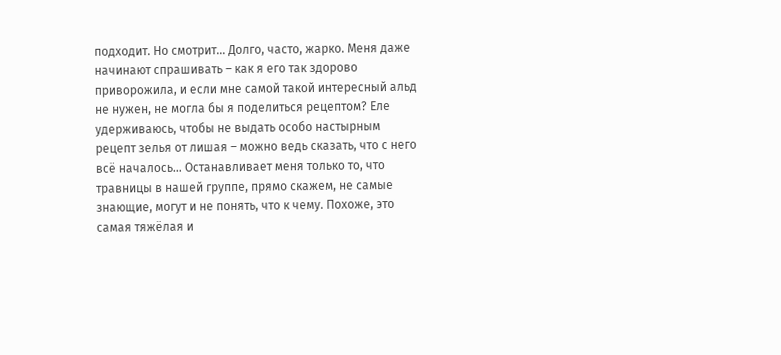подходит. Но смотрит… Долго, часто, жарко. Меня даже начинают спрашивать – как я его так здорово приворожила, и если мне самой такой интересный альд не нужен, не могла бы я поделиться рецептом? Еле удерживаюсь, чтобы не выдать особо настырным рецепт зелья от лишая – можно ведь сказать, что с него всё началось… Останавливает меня только то, что травницы в нашей группе, прямо скажем, не самые знающие, могут и не понять, что к чему. Похоже, это самая тяжёлая и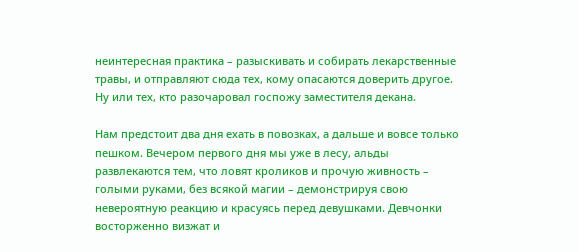неинтересная практика – разыскивать и собирать лекарственные травы, и отправляют сюда тех, кому опасаются доверить другое. Ну или тех, кто разочаровал госпожу заместителя декана.

Нам предстоит два дня ехать в повозках, а дальше и вовсе только пешком. Вечером первого дня мы уже в лесу, альды развлекаются тем, что ловят кроликов и прочую живность – голыми руками, без всякой магии – демонстрируя свою невероятную реакцию и красуясь перед девушками. Девчонки восторженно визжат и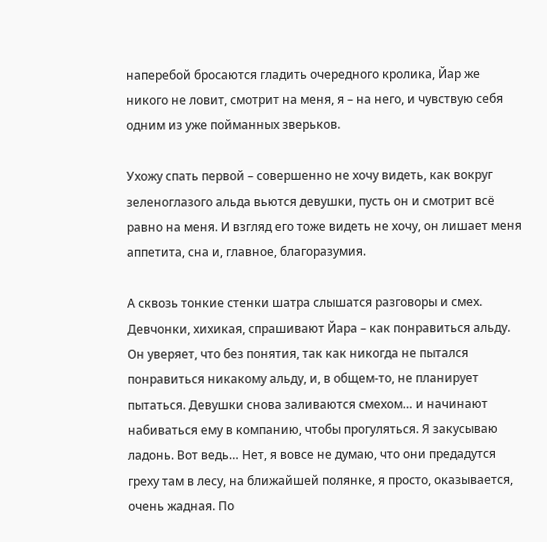наперебой бросаются гладить очередного кролика, Йар же никого не ловит, смотрит на меня, я – на него, и чувствую себя одним из уже пойманных зверьков.

Ухожу спать первой – совершенно не хочу видеть, как вокруг зеленоглазого альда вьются девушки, пусть он и смотрит всё равно на меня. И взгляд его тоже видеть не хочу, он лишает меня аппетита, сна и, главное, благоразумия.

А сквозь тонкие стенки шатра слышатся разговоры и смех. Девчонки, хихикая, спрашивают Йара – как понравиться альду. Он уверяет, что без понятия, так как никогда не пытался понравиться никакому альду, и, в общем-то, не планирует пытаться. Девушки снова заливаются смехом… и начинают набиваться ему в компанию, чтобы прогуляться. Я закусываю ладонь. Вот ведь… Нет, я вовсе не думаю, что они предадутся греху там в лесу, на ближайшей полянке, я просто, оказывается, очень жадная. По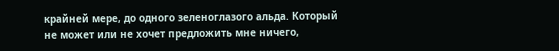крайней мере, до одного зеленоглазого альда. Который не может или не хочет предложить мне ничего,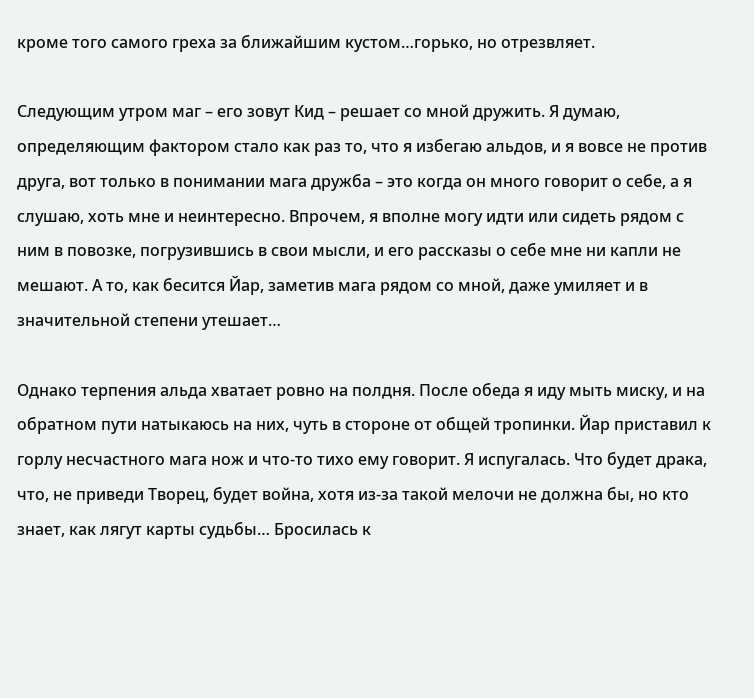кроме того самого греха за ближайшим кустом…горько, но отрезвляет.

Следующим утром маг – его зовут Кид – решает со мной дружить. Я думаю, определяющим фактором стало как раз то, что я избегаю альдов, и я вовсе не против друга, вот только в понимании мага дружба – это когда он много говорит о себе, а я слушаю, хоть мне и неинтересно. Впрочем, я вполне могу идти или сидеть рядом с ним в повозке, погрузившись в свои мысли, и его рассказы о себе мне ни капли не мешают. А то, как бесится Йар, заметив мага рядом со мной, даже умиляет и в значительной степени утешает…

Однако терпения альда хватает ровно на полдня. После обеда я иду мыть миску, и на обратном пути натыкаюсь на них, чуть в стороне от общей тропинки. Йар приставил к горлу несчастного мага нож и что-то тихо ему говорит. Я испугалась. Что будет драка, что, не приведи Творец, будет война, хотя из-за такой мелочи не должна бы, но кто знает, как лягут карты судьбы… Бросилась к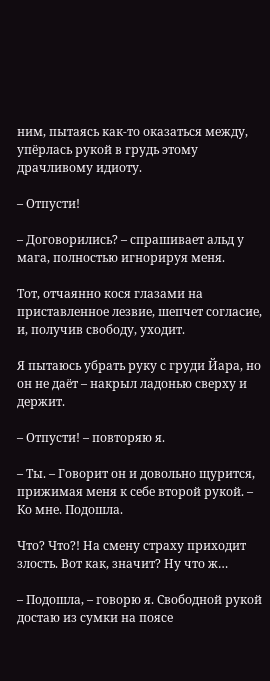ним, пытаясь как-то оказаться между, упёрлась рукой в грудь этому драчливому идиоту.

– Отпусти!

– Договорились? – спрашивает альд у мага, полностью игнорируя меня.

Тот, отчаянно кося глазами на приставленное лезвие, шепчет согласие, и, получив свободу, уходит.

Я пытаюсь убрать руку с груди Йара, но он не даёт – накрыл ладонью сверху и держит.

– Отпусти! – повторяю я.

– Ты. – Говорит он и довольно щурится, прижимая меня к себе второй рукой. – Ко мне. Подошла.

Что? Что?! На смену страху приходит злость. Вот как, значит? Ну что ж…

– Подошла, – говорю я. Свободной рукой достаю из сумки на поясе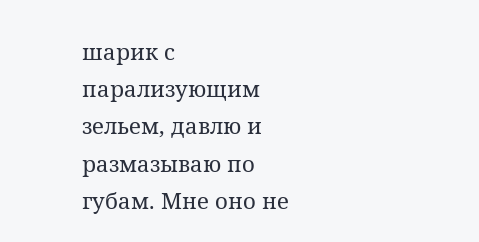шарик с парализующим зельем, давлю и размазываю по губам. Мне оно не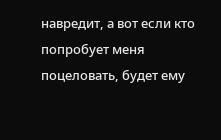навредит, а вот если кто попробует меня поцеловать, будет ему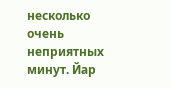несколько очень неприятных минут. Йар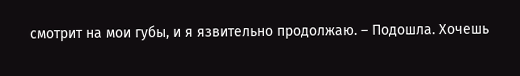смотрит на мои губы, и я язвительно продолжаю. – Подошла. Хочешь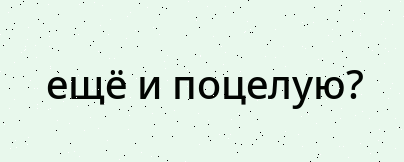ещё и поцелую?